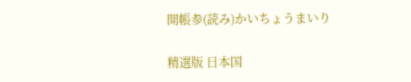開帳参(読み)かいちょうまいり

精選版 日本国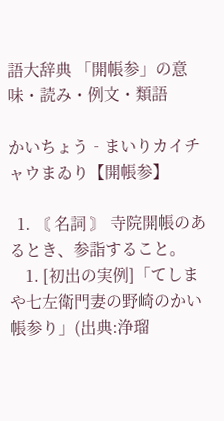語大辞典 「開帳参」の意味・読み・例文・類語

かいちょう‐まいりカイチャウまゐり【開帳参】

  1. 〘 名詞 〙 寺院開帳のあるとき、参詣すること。
    1. [初出の実例]「てしまや七左衛門妻の野崎のかい帳参り」(出典:浄瑠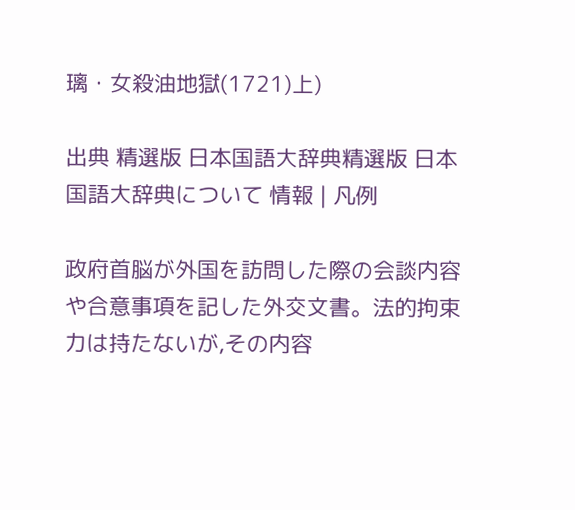璃・女殺油地獄(1721)上)

出典 精選版 日本国語大辞典精選版 日本国語大辞典について 情報 | 凡例

政府首脳が外国を訪問した際の会談内容や合意事項を記した外交文書。法的拘束力は持たないが,その内容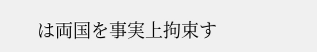は両国を事実上拘束す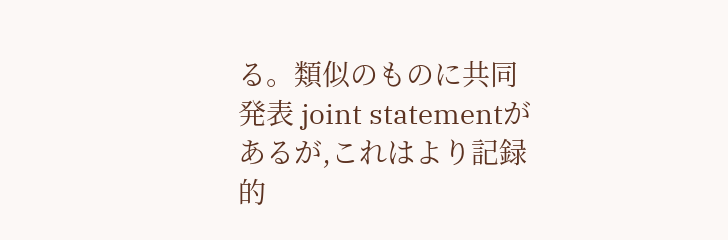る。類似のものに共同発表 joint statementがあるが,これはより記録的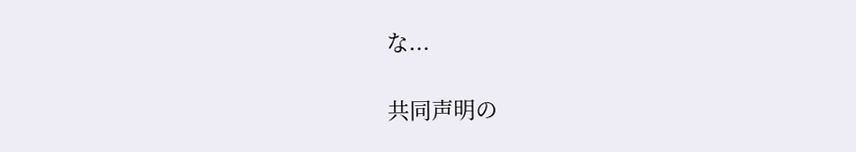な...

共同声明の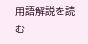用語解説を読む